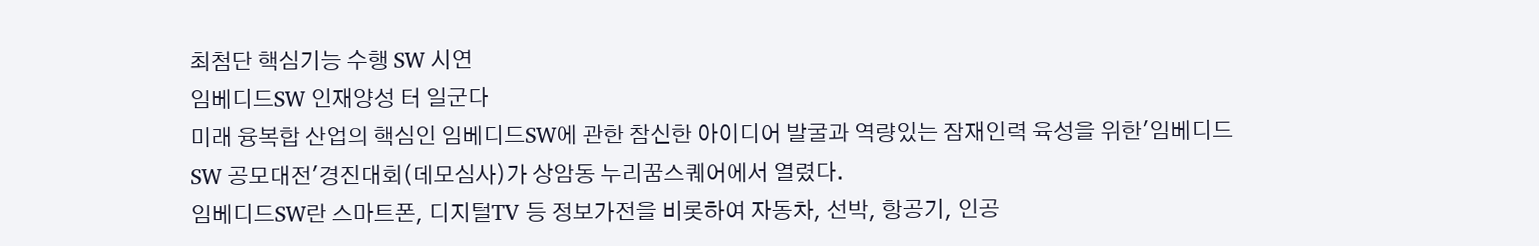최첨단 핵심기능 수행 SW 시연
임베디드SW 인재양성 터 일군다
미래 융복합 산업의 핵심인 임베디드SW에 관한 참신한 아이디어 발굴과 역량있는 잠재인력 육성을 위한'임베디드SW 공모대전'경진대회(데모심사)가 상암동 누리꿈스퀘어에서 열렸다.
임베디드SW란 스마트폰, 디지털TV 등 정보가전을 비롯하여 자동차, 선박, 항공기, 인공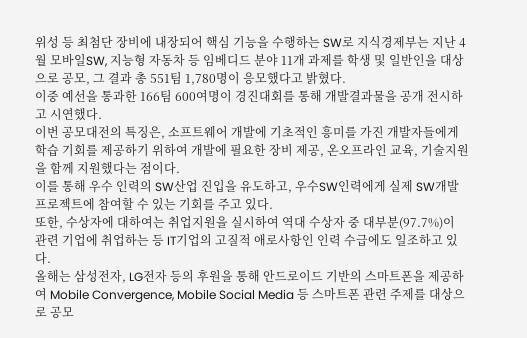위성 등 최첨단 장비에 내장되어 핵심 기능을 수행하는 SW로 지식경제부는 지난 4월 모바일SW, 지능형 자동차 등 임베디드 분야 11개 과제를 학생 및 일반인을 대상으로 공모, 그 결과 총 551팀 1,780명이 응모했다고 밝혔다.
이중 예선을 통과한 166팀 600여명이 경진대회를 통해 개발결과물을 공개 전시하고 시연했다.
이번 공모대전의 특징은, 소프트웨어 개발에 기초적인 흥미를 가진 개발자들에게 학습 기회를 제공하기 위하여 개발에 필요한 장비 제공, 온오프라인 교육, 기술지원을 함께 지원했다는 점이다.
이를 통해 우수 인력의 SW산업 진입을 유도하고, 우수SW인력에게 실제 SW개발 프로젝트에 참여할 수 있는 기회를 주고 있다.
또한, 수상자에 대하여는 취업지원을 실시하여 역대 수상자 중 대부분(97.7%)이 관련 기업에 취업하는 등 IT기업의 고질적 애로사항인 인력 수급에도 일조하고 있다.
올해는 삼성전자, LG전자 등의 후원을 통해 안드로이드 기반의 스마트폰을 제공하여 Mobile Convergence, Mobile Social Media 등 스마트폰 관련 주제를 대상으로 공모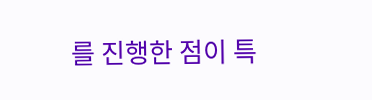를 진행한 점이 특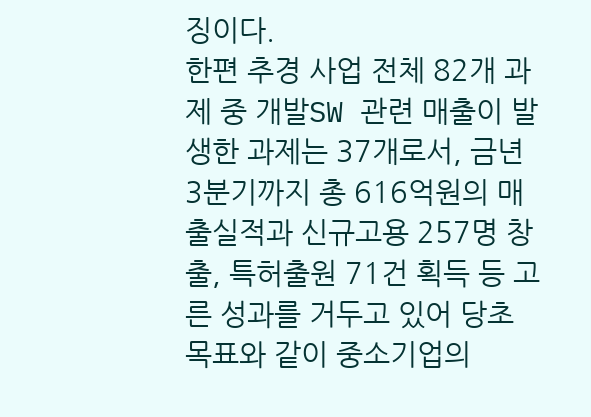징이다.
한편 추경 사업 전체 82개 과제 중 개발SW 관련 매출이 발생한 과제는 37개로서, 금년 3분기까지 총 616억원의 매출실적과 신규고용 257명 창출, 특허출원 71건 획득 등 고른 성과를 거두고 있어 당초 목표와 같이 중소기업의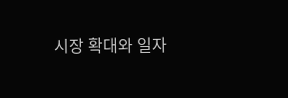시장 확대와 일자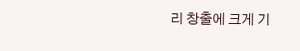리 창출에 크게 기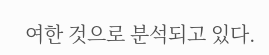여한 것으로 분석되고 있다.